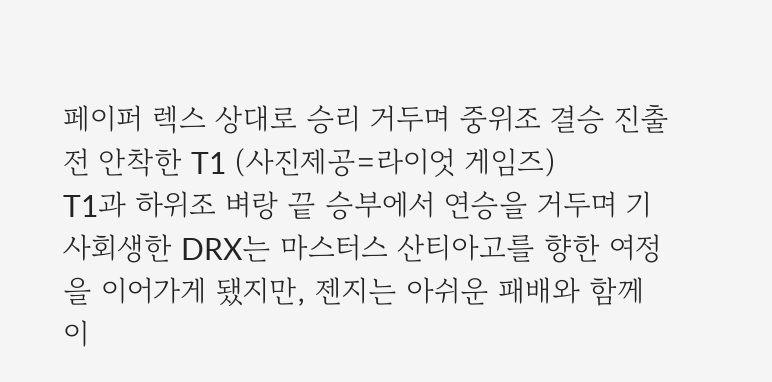페이퍼 렉스 상대로 승리 거두며 중위조 결승 진출전 안착한 T1 (사진제공=라이엇 게임즈)
T1과 하위조 벼랑 끝 승부에서 연승을 거두며 기사회생한 DRX는 마스터스 산티아고를 향한 여정을 이어가게 됐지만, 젠지는 아쉬운 패배와 함께 이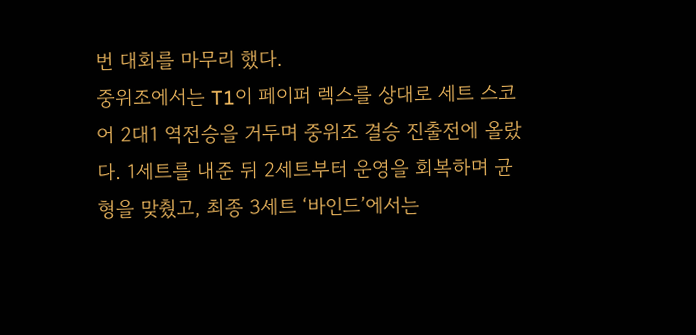번 대회를 마무리 했다.
중위조에서는 T1이 페이퍼 렉스를 상대로 세트 스코어 2대1 역전승을 거두며 중위조 결승 진출전에 올랐다. 1세트를 내준 뒤 2세트부터 운영을 회복하며 균형을 맞췄고, 최종 3세트 ‘바인드’에서는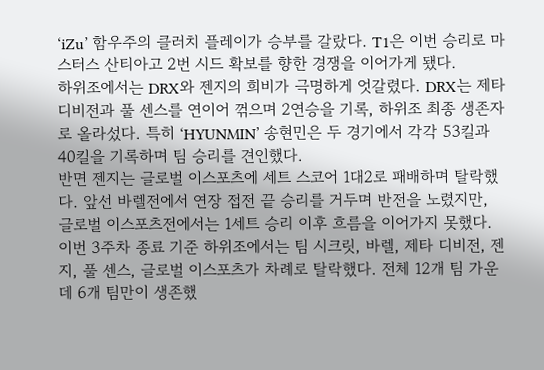‘iZu’ 함우주의 클러치 플레이가 승부를 갈랐다. T1은 이번 승리로 마스터스 산티아고 2번 시드 확보를 향한 경쟁을 이어가게 됐다.
하위조에서는 DRX와 젠지의 희비가 극명하게 엇갈렸다. DRX는 제타 디비전과 풀 센스를 연이어 꺾으며 2연승을 기록, 하위조 최종 생존자로 올라섰다. 특히 ‘HYUNMIN’ 송현민은 두 경기에서 각각 53킬과 40킬을 기록하며 팀 승리를 견인했다.
반면 젠지는 글로벌 이스포츠에 세트 스코어 1대2로 패배하며 탈락했다. 앞선 바렐전에서 연장 접전 끝 승리를 거두며 반전을 노렸지만, 글로벌 이스포츠전에서는 1세트 승리 이후 흐름을 이어가지 못했다.
이번 3주차 종료 기준 하위조에서는 팀 시크릿, 바렐, 제타 디비전, 젠지, 풀 센스, 글로벌 이스포츠가 차례로 탈락했다. 전체 12개 팀 가운데 6개 팀만이 생존했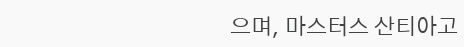으며, 마스터스 산티아고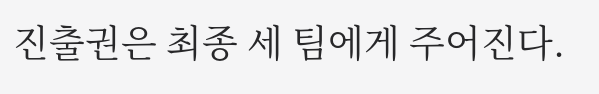진출권은 최종 세 팀에게 주어진다.